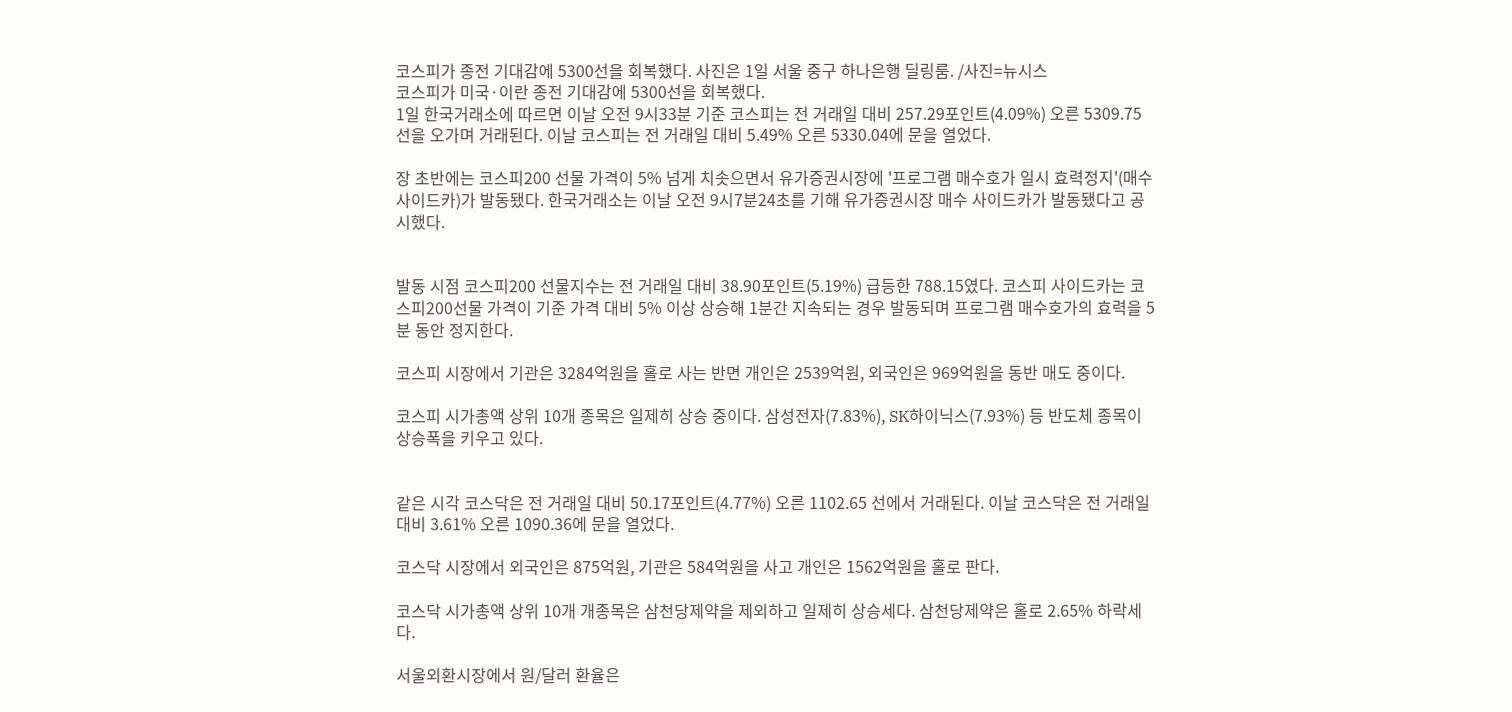코스피가 종전 기대감에 5300선을 회복했다. 사진은 1일 서울 중구 하나은행 딜링룸. /사진=뉴시스
코스피가 미국·이란 종전 기대감에 5300선을 회복했다.
1일 한국거래소에 따르면 이날 오전 9시33분 기준 코스피는 전 거래일 대비 257.29포인트(4.09%) 오른 5309.75선을 오가며 거래된다. 이날 코스피는 전 거래일 대비 5.49% 오른 5330.04에 문을 열었다.

장 초반에는 코스피200 선물 가격이 5% 넘게 치솟으면서 유가증권시장에 '프로그램 매수호가 일시 효력정지'(매수 사이드카)가 발동됐다. 한국거래소는 이날 오전 9시7분24초를 기해 유가증권시장 매수 사이드카가 발동됐다고 공시했다.


발동 시점 코스피200 선물지수는 전 거래일 대비 38.90포인트(5.19%) 급등한 788.15였다. 코스피 사이드카는 코스피200선물 가격이 기준 가격 대비 5% 이상 상승해 1분간 지속되는 경우 발동되며 프로그램 매수호가의 효력을 5분 동안 정지한다.

코스피 시장에서 기관은 3284억원을 홀로 사는 반면 개인은 2539억원, 외국인은 969억원을 동반 매도 중이다.

코스피 시가총액 상위 10개 종목은 일제히 상승 중이다. 삼성전자(7.83%), SK하이닉스(7.93%) 등 반도체 종목이 상승폭을 키우고 있다.


같은 시각 코스닥은 전 거래일 대비 50.17포인트(4.77%) 오른 1102.65 선에서 거래된다. 이날 코스닥은 전 거래일 대비 3.61% 오른 1090.36에 문을 열었다.

코스닥 시장에서 외국인은 875억원, 기관은 584억원을 사고 개인은 1562억원을 홀로 판다.

코스닥 시가총액 상위 10개 개종목은 삼천당제약을 제외하고 일제히 상승세다. 삼천당제약은 홀로 2.65% 하락세다.

서울외환시장에서 원/달러 환율은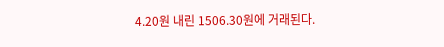4.20원 내린 1506.30원에 거래된다.